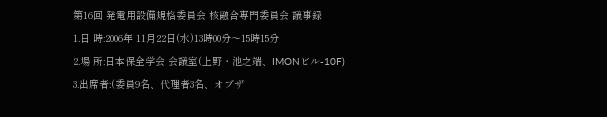第16回 発電用設備規格委員会 核融合専門委員会 議事録
1.日 時:2006年 11月22日(水)13時00分〜15時15分
2.場 所:日本保全学会 会議室(上野・池之端、IMONビル-10F)
3.出席者:(委員9名、代理者3名、オブザ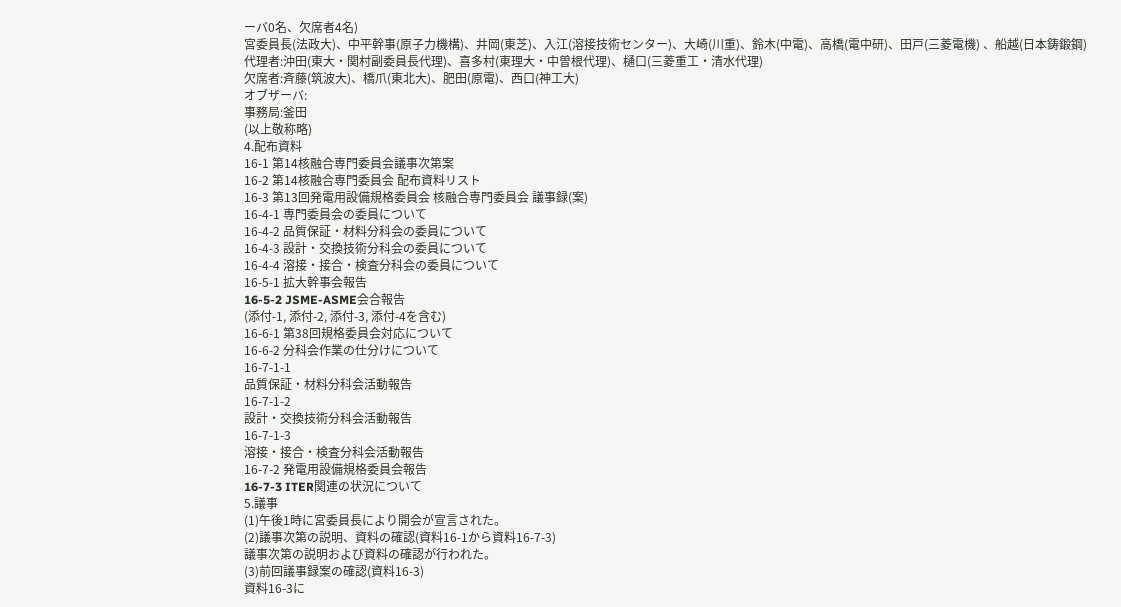ーバ0名、欠席者4名)
宮委員長(法政大)、中平幹事(原子力機構)、井岡(東芝)、入江(溶接技術センター)、大崎(川重)、鈴木(中電)、高橋(電中研)、田戸(三菱電機) 、船越(日本鋳鍛鋼)
代理者:沖田(東大・関村副委員長代理)、喜多村(東理大・中曽根代理)、樋口(三菱重工・清水代理)
欠席者:斉藤(筑波大)、橋爪(東北大)、肥田(原電)、西口(神工大)
オブザーバ:
事務局:釜田
(以上敬称略)
4.配布資料
16-1 第14核融合専門委員会議事次第案
16-2 第14核融合専門委員会 配布資料リスト
16-3 第13回発電用設備規格委員会 核融合専門委員会 議事録(案)
16-4-1 専門委員会の委員について
16-4-2 品質保証・材料分科会の委員について
16-4-3 設計・交換技術分科会の委員について
16-4-4 溶接・接合・検査分科会の委員について
16-5-1 拡大幹事会報告
16-5-2 JSME-ASME会合報告
(添付-1, 添付-2, 添付-3, 添付-4を含む)
16-6-1 第38回規格委員会対応について
16-6-2 分科会作業の仕分けについて
16-7-1-1
品質保証・材料分科会活動報告
16-7-1-2
設計・交換技術分科会活動報告
16-7-1-3
溶接・接合・検査分科会活動報告
16-7-2 発電用設備規格委員会報告
16-7-3 ITER関連の状況について
5.議事
(1)午後1時に宮委員長により開会が宣言された。
(2)議事次第の説明、資料の確認(資料16-1から資料16-7-3)
議事次第の説明および資料の確認が行われた。
(3)前回議事録案の確認(資料16-3)
資料16-3に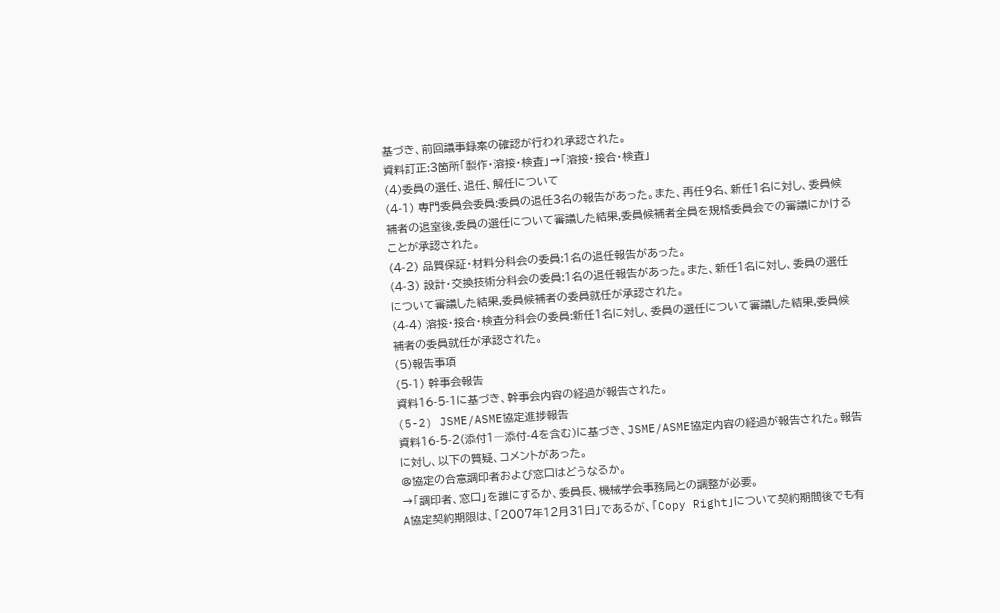基づき、前回議事録案の確認が行われ承認された。
資料訂正:3箇所「製作・溶接・検査」→「溶接・接合・検査」
(4)委員の選任、退任、解任について
(4-1) 専門委員会委員:委員の退任3名の報告があった。また、再任9名、新任1名に対し、委員候補者の退室後,委員の選任について審議した結果,委員候補者全員を規格委員会での審議にかけることが承認された。
(4-2) 品質保証・材料分科会の委員:1名の退任報告があった。
(4-3) 設計・交換技術分科会の委員:1名の退任報告があった。また、新任1名に対し、委員の選任について審議した結果,委員候補者の委員就任が承認された。
(4-4) 溶接・接合・検査分科会の委員:新任1名に対し、委員の選任について審議した結果,委員候補者の委員就任が承認された。
(5)報告事項
(5-1) 幹事会報告
資料16-5-1に基づき、幹事会内容の経過が報告された。
(5-2) JSME/ASME協定進捗報告
資料16-5-2(添付1―添付-4を含む)に基づき、JSME/ASME協定内容の経過が報告された。報告に対し、以下の質疑、コメントがあった。
@協定の合意調印者および窓口はどうなるか。
→「調印者、窓口」を誰にするか、委員長、機械学会事務局との調整が必要。
A協定契約期限は、「2007年12月31日」であるが、「Copy Right」について契約期間後でも有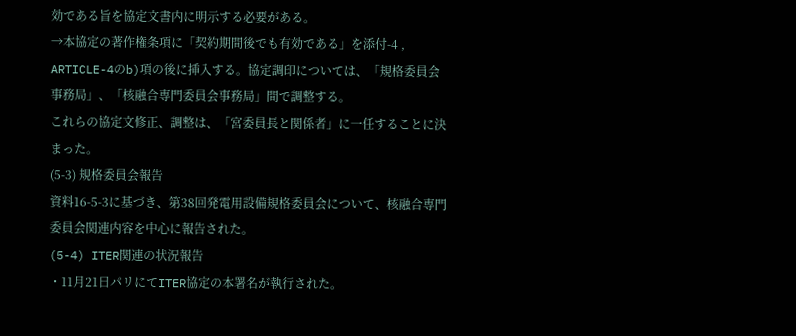効である旨を協定文書内に明示する必要がある。
→本協定の著作権条項に「契約期間後でも有効である」を添付-4 ,
ARTICLE-4のb)項の後に挿入する。協定調印については、「規格委員会事務局」、「核融合専門委員会事務局」間で調整する。
これらの協定文修正、調整は、「宮委員長と関係者」に一任することに決まった。
(5-3) 規格委員会報告
資料16-5-3に基づき、第38回発電用設備規格委員会について、核融合専門委員会関連内容を中心に報告された。
(5-4) ITER関連の状況報告
・11月21日パリにてITER協定の本署名が執行された。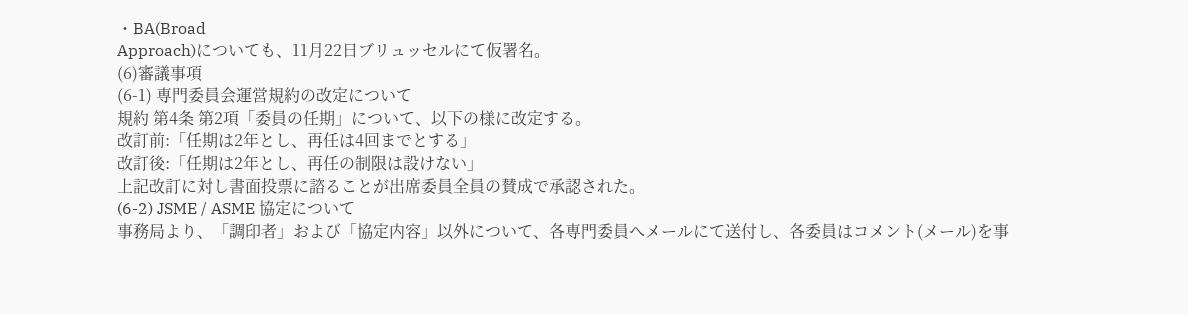・BA(Broad
Approach)についても、11月22日ブリュッセルにて仮署名。
(6)審議事項
(6-1) 専門委員会運営規約の改定について
規約 第4条 第2項「委員の任期」について、以下の様に改定する。
改訂前:「任期は2年とし、再任は4回までとする」
改訂後:「任期は2年とし、再任の制限は設けない」
上記改訂に対し書面投票に諮ることが出席委員全員の賛成で承認された。
(6-2) JSME / ASME 協定について
事務局より、「調印者」および「協定内容」以外について、各専門委員へメールにて送付し、各委員はコメント(メール)を事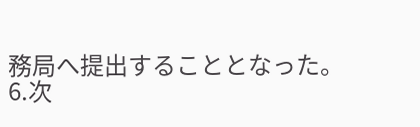務局へ提出することとなった。
6.次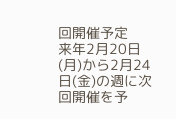回開催予定
来年2月20日(月)から2月24日(金)の週に次回開催を予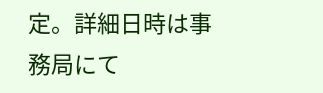定。詳細日時は事務局にて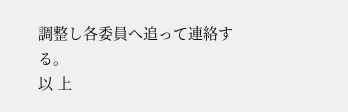調整し各委員へ追って連絡する。
以 上